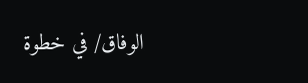الوفاق/ في خطوة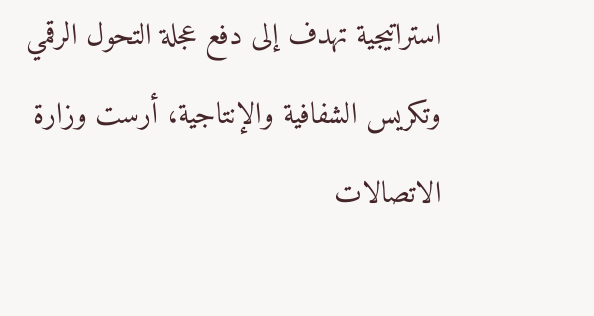استراتيجية تهدف إلى دفع عجلة التحول الرقمي وتكريس الشفافية والإنتاجية، أرست وزارة الاتصالات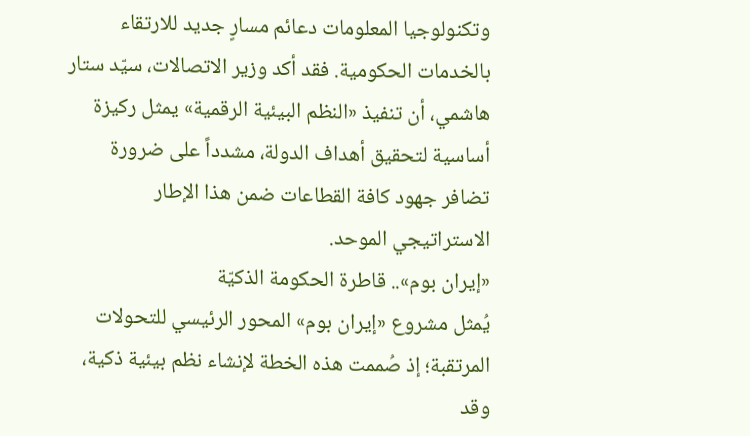وتكنولوجيا المعلومات دعائم مسارٍ جديد للارتقاء بالخدمات الحكومية. فقد أكد وزير الاتصالات، سيّد ستار هاشمي، أن تنفيذ «النظم البيئية الرقمية» يمثل ركيزة أساسية لتحقيق أهداف الدولة، مشدداً على ضرورة تضافر جهود كافة القطاعات ضمن هذا الإطار الاستراتيجي الموحد.
«إيران بوم».. قاطرة الحكومة الذكيّة
يُمثل مشروع «إيران بوم» المحور الرئيسي للتحولات المرتقبة؛ إذ صُممت هذه الخطة لإنشاء نظم بيئية ذكية، وقد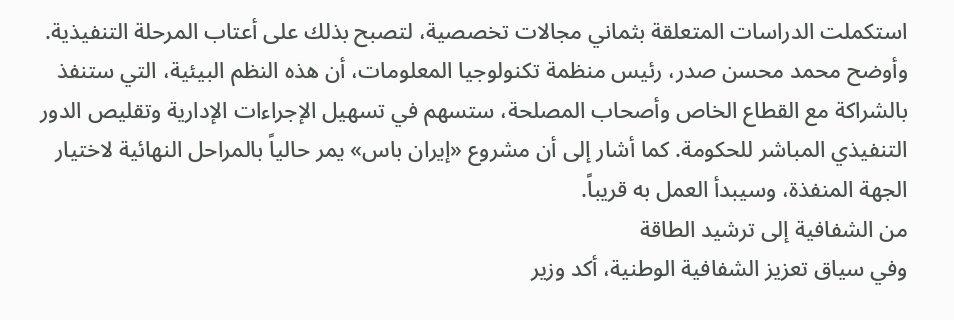استكملت الدراسات المتعلقة بثماني مجالات تخصصية، لتصبح بذلك على أعتاب المرحلة التنفيذية. وأوضح محمد محسن صدر، رئيس منظمة تكنولوجيا المعلومات، أن هذه النظم البيئية، التي ستنفذ بالشراكة مع القطاع الخاص وأصحاب المصلحة، ستسهم في تسهيل الإجراءات الإدارية وتقليص الدور التنفيذي المباشر للحكومة. كما أشار إلى أن مشروع «إيران باس» يمر حالياً بالمراحل النهائية لاختيار الجهة المنفذة، وسيبدأ العمل به قريباً.
من الشفافية إلى ترشيد الطاقة
وفي سياق تعزيز الشفافية الوطنية، أكد وزير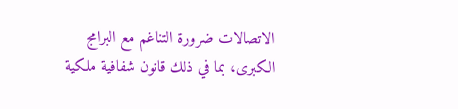الاتصالات ضرورة التناغم مع البرامج الكبرى، بما في ذلك قانون شفافية ملكية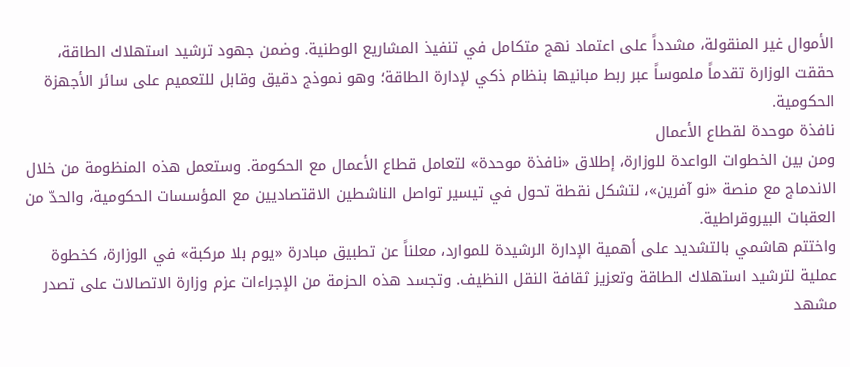الأموال غير المنقولة، مشدداً على اعتماد نهج متكامل في تنفيذ المشاريع الوطنية. وضمن جهود ترشيد استهلاك الطاقة، حققت الوزارة تقدماً ملموساً عبر ربط مبانيها بنظام ذكي لإدارة الطاقة؛ وهو نموذج دقيق وقابل للتعميم على سائر الأجهزة الحكومية.
نافذة موحدة لقطاع الأعمال
ومن بين الخطوات الواعدة للوزارة، إطلاق «نافذة موحدة» لتعامل قطاع الأعمال مع الحكومة. وستعمل هذه المنظومة من خلال الاندماج مع منصة «نو آفرين»، لتشكل نقطة تحول في تيسير تواصل الناشطين الاقتصاديين مع المؤسسات الحكومية، والحدّ من العقبات البيروقراطية.
واختتم هاشمي بالتشديد على أهمية الإدارة الرشيدة للموارد، معلناً عن تطبيق مبادرة «يوم بلا مركبة» في الوزارة، كخطوة عملية لترشيد استهلاك الطاقة وتعزيز ثقافة النقل النظيف. وتجسد هذه الحزمة من الإجراءات عزم وزارة الاتصالات على تصدر مشهد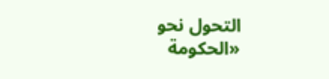التحول نحو «الحكومة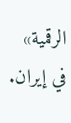الرقمية» في إيران.